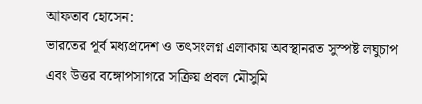আফতাব হোসেন:
ভারতের পূর্ব মধ্যপ্রদেশ ও তৎসংলগ্ন এলাকায় অবস্থানরত সুস্পষ্ট লঘুচাপ এবং উত্তর বঙ্গোপসাগরে সক্রিয় প্রবল মৌসুমি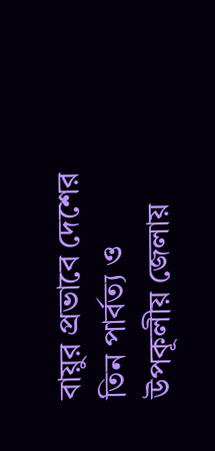বায়ুর প্রভাবে দেশের তিন পার্বত্য ও উপকূলীয় জেলায়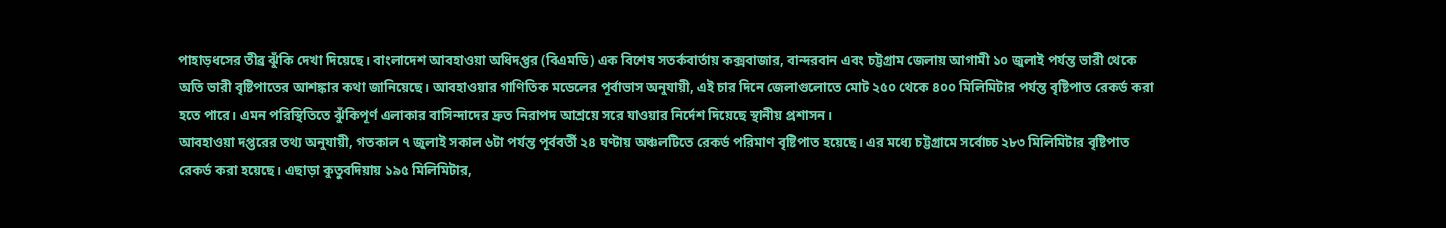পাহাড়ধসের তীব্র ঝুঁকি দেখা দিয়েছে। বাংলাদেশ আবহাওয়া অধিদপ্তর (বিএমডি) এক বিশেষ সতর্কবার্তায় কক্সবাজার, বান্দরবান এবং চট্টগ্রাম জেলায় আগামী ১০ জুলাই পর্যন্ত ভারী থেকে অতি ভারী বৃষ্টিপাতের আশঙ্কার কথা জানিয়েছে। আবহাওয়ার গাণিতিক মডেলের পূর্বাভাস অনুযায়ী, এই চার দিনে জেলাগুলোতে মোট ২৫০ থেকে ৪০০ মিলিমিটার পর্যন্ত বৃষ্টিপাত রেকর্ড করা হতে পারে। এমন পরিস্থিতিতে ঝুঁকিপূর্ণ এলাকার বাসিন্দাদের দ্রুত নিরাপদ আশ্রয়ে সরে যাওয়ার নির্দেশ দিয়েছে স্থানীয় প্রশাসন।
আবহাওয়া দপ্তরের তথ্য অনুযায়ী, গতকাল ৭ জুলাই সকাল ৬টা পর্যন্ত পূর্ববর্তী ২৪ ঘণ্টায় অঞ্চলটিতে রেকর্ড পরিমাণ বৃষ্টিপাত হয়েছে। এর মধ্যে চট্টগ্রামে সর্বোচ্চ ২৮৩ মিলিমিটার বৃষ্টিপাত রেকর্ড করা হয়েছে। এছাড়া কুতুবদিয়ায় ১৯৫ মিলিমিটার,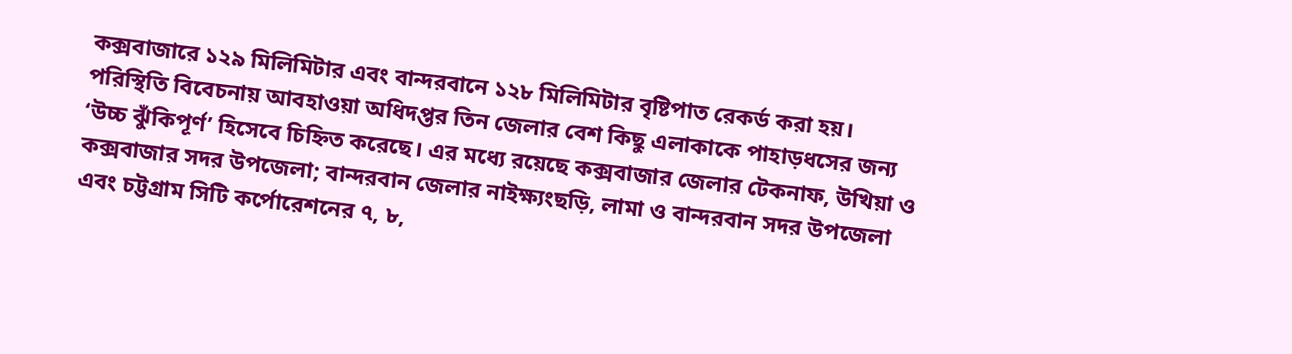কক্সবাজারে ১২৯ মিলিমিটার এবং বান্দরবানে ১২৮ মিলিমিটার বৃষ্টিপাত রেকর্ড করা হয়।
পরিস্থিতি বিবেচনায় আবহাওয়া অধিদপ্তর তিন জেলার বেশ কিছু এলাকাকে পাহাড়ধসের জন্য ‘উচ্চ ঝুঁকিপূর্ণ’ হিসেবে চিহ্নিত করেছে। এর মধ্যে রয়েছে কক্সবাজার জেলার টেকনাফ, উখিয়া ও কক্সবাজার সদর উপজেলা; বান্দরবান জেলার নাইক্ষ্যংছড়ি, লামা ও বান্দরবান সদর উপজেলা এবং চট্টগ্রাম সিটি কর্পোরেশনের ৭, ৮,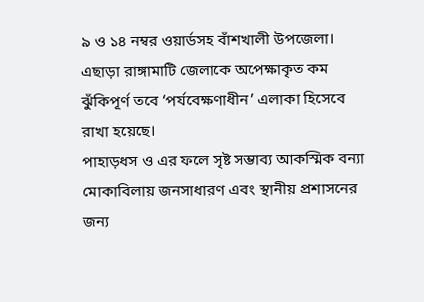৯ ও ১৪ নম্বর ওয়ার্ডসহ বাঁশখালী উপজেলা। এছাড়া রাঙ্গামাটি জেলাকে অপেক্ষাকৃত কম ঝুঁকিপূর্ণ তবে ‘পর্যবেক্ষণাধীন’ এলাকা হিসেবে রাখা হয়েছে।
পাহাড়ধস ও এর ফলে সৃষ্ট সম্ভাব্য আকস্মিক বন্যা মোকাবিলায় জনসাধারণ এবং স্থানীয় প্রশাসনের জন্য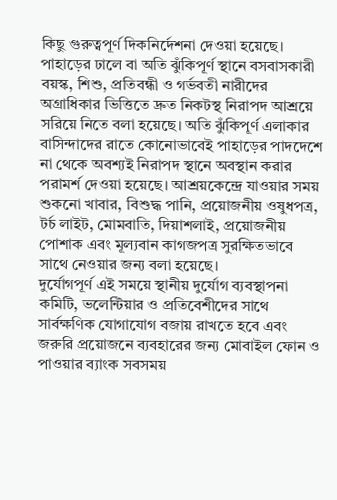কিছু গুরুত্বপূর্ণ দিকনির্দেশনা দেওয়া হয়েছে। পাহাড়ের ঢালে বা অতি ঝুঁকিপূর্ণ স্থানে বসবাসকারী বয়স্ক, শিশু, প্রতিবন্ধী ও গর্ভবতী নারীদের অগ্রাধিকার ভিত্তিতে দ্রুত নিকটস্থ নিরাপদ আশ্রয়ে সরিয়ে নিতে বলা হয়েছে। অতি ঝুঁকিপূর্ণ এলাকার বাসিন্দাদের রাতে কোনোভাবেই পাহাড়ের পাদদেশে না থেকে অবশ্যই নিরাপদ স্থানে অবস্থান করার পরামর্শ দেওয়া হয়েছে। আশ্রয়কেন্দ্রে যাওয়ার সময় শুকনো খাবার, বিশুদ্ধ পানি, প্রয়োজনীয় ওষুধপত্র, টর্চ লাইট, মোমবাতি, দিয়াশলাই, প্রয়োজনীয় পোশাক এবং মূল্যবান কাগজপত্র সুরক্ষিতভাবে সাথে নেওয়ার জন্য বলা হয়েছে।
দুর্যোগপূর্ণ এই সময়ে স্থানীয় দুর্যোগ ব্যবস্থাপনা কমিটি, ভলেন্টিয়ার ও প্রতিবেশীদের সাথে সার্বক্ষণিক যোগাযোগ বজায় রাখতে হবে এবং জরুরি প্রয়োজনে ব্যবহারের জন্য মোবাইল ফোন ও পাওয়ার ব্যাংক সবসময়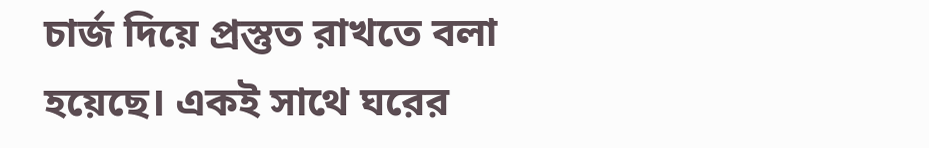চার্জ দিয়ে প্রস্তুত রাখতে বলা হয়েছে। একই সাথে ঘরের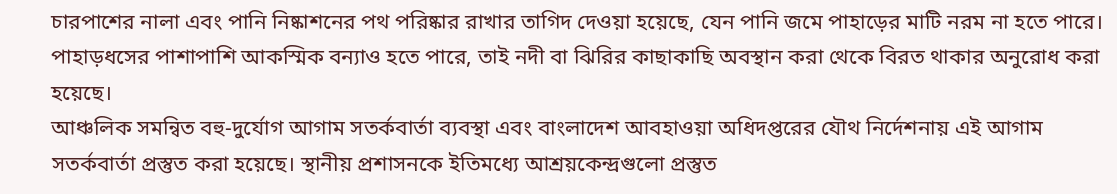চারপাশের নালা এবং পানি নিষ্কাশনের পথ পরিষ্কার রাখার তাগিদ দেওয়া হয়েছে, যেন পানি জমে পাহাড়ের মাটি নরম না হতে পারে। পাহাড়ধসের পাশাপাশি আকস্মিক বন্যাও হতে পারে, তাই নদী বা ঝিরির কাছাকাছি অবস্থান করা থেকে বিরত থাকার অনুরোধ করা হয়েছে।
আঞ্চলিক সমন্বিত বহু-দুর্যোগ আগাম সতর্কবার্তা ব্যবস্থা এবং বাংলাদেশ আবহাওয়া অধিদপ্তরের যৌথ নির্দেশনায় এই আগাম সতর্কবার্তা প্রস্তুত করা হয়েছে। স্থানীয় প্রশাসনকে ইতিমধ্যে আশ্রয়কেন্দ্রগুলো প্রস্তুত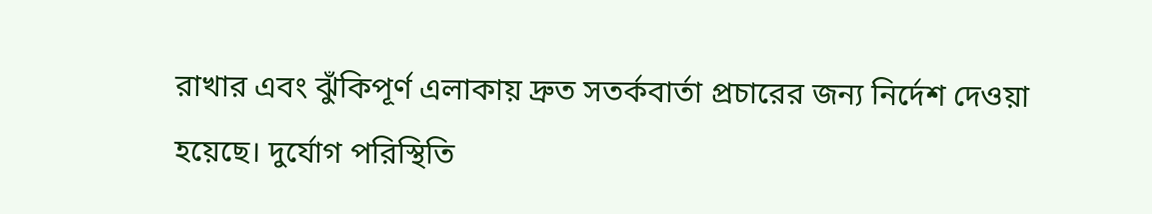রাখার এবং ঝুঁকিপূর্ণ এলাকায় দ্রুত সতর্কবার্তা প্রচারের জন্য নির্দেশ দেওয়া হয়েছে। দুর্যোগ পরিস্থিতি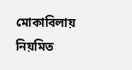মোকাবিলায় নিয়মিত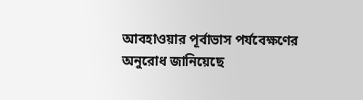আবহাওয়ার পূর্বাভাস পর্যবেক্ষণের অনুরোধ জানিয়েছে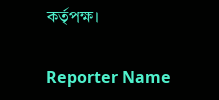কর্তৃপক্ষ।

Reporter Name